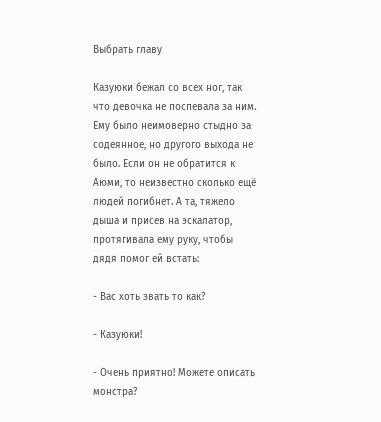Выбрать главу

Казуюки бежал со всех ног, так что девочка не поспевала за ним. Ему было неимоверно стыдно за содеянное, но другого выхода не было. Если он не обратится к Аюми, то неизвестно сколько ещё людей погибнет. А та, тяжело дыша и присев на эскалатор, протягивала ему руку, чтобы дядя помог ей встать:

- Вас хоть звать то как?

- Казуюки!

- Очень приятно! Можете описать монстра?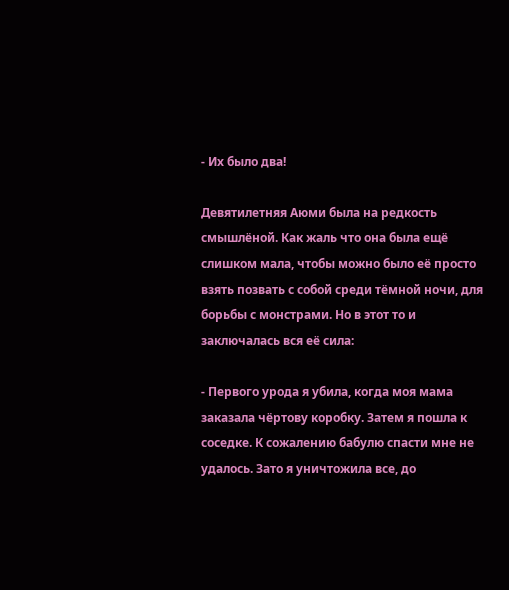- Их было два!

Девятилетняя Аюми была на редкость смышлёной. Как жаль что она была ещё слишком мала, чтобы можно было её просто взять позвать с собой среди тёмной ночи, для борьбы с монстрами. Но в этот то и заключалась вся её сила:

- Первого урода я убила, когда моя мама заказала чёртову коробку. Затем я пошла к соседке. К сожалению бабулю спасти мне не удалось. Зато я уничтожила все, до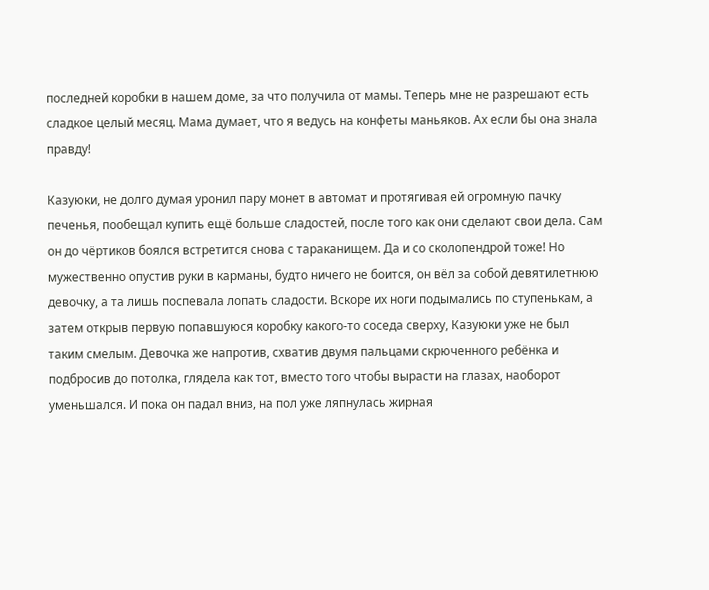последней коробки в нашем доме, за что получила от мамы. Теперь мне не разрешают есть сладкое целый месяц. Мама думает, что я ведусь на конфеты маньяков. Ах если бы она знала правду!

Казуюки, не долго думая уронил пару монет в автомат и протягивая ей огромную пачку печенья, пообещал купить ещё больше сладостей, после того как они сделают свои дела. Сам он до чёртиков боялся встретится снова с тараканищем. Да и со сколопендрой тоже! Но мужественно опустив руки в карманы, будто ничего не боится, он вёл за собой девятилетнюю девочку, а та лишь поспевала лопать сладости. Вскоре их ноги подымались по ступенькам, а затем открыв первую попавшуюся коробку какого-то соседа сверху, Казуюки уже не был таким смелым. Девочка же напротив, схватив двумя пальцами скрюченного ребёнка и подбросив до потолка, глядела как тот, вместо того чтобы вырасти на глазах, наоборот уменьшался. И пока он падал вниз, на пол уже ляпнулась жирная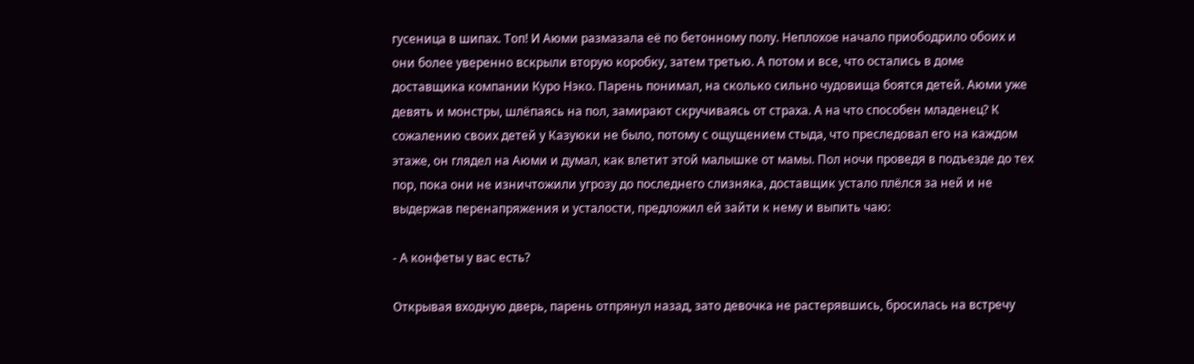гусеница в шипах. Топ! И Аюми размазала её по бетонному полу. Неплохое начало приободрило обоих и они более уверенно вскрыли вторую коробку, затем третью. А потом и все, что остались в доме доставщика компании Куро Нэко. Парень понимал, на сколько сильно чудовища боятся детей. Аюми уже девять и монстры, шлёпаясь на пол, замирают скручиваясь от страха. А на что способен младенец? К сожалению своих детей у Казуюки не было, потому с ощущением стыда, что преследовал его на каждом этаже, он глядел на Аюми и думал, как влетит этой малышке от мамы. Пол ночи проведя в подъезде до тех пор, пока они не изничтожили угрозу до последнего слизняка, доставщик устало плёлся за ней и не выдержав перенапряжения и усталости, предложил ей зайти к нему и выпить чаю:

- А конфеты у вас есть?

Открывая входную дверь, парень отпрянул назад, зато девочка не растерявшись, бросилась на встречу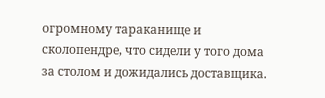огромному тараканище и сколопендре, что сидели у того дома за столом и дожидались доставщика.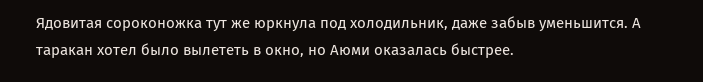Ядовитая сороконожка тут же юркнула под холодильник, даже забыв уменьшится. А таракан хотел было вылететь в окно, но Аюми оказалась быстрее.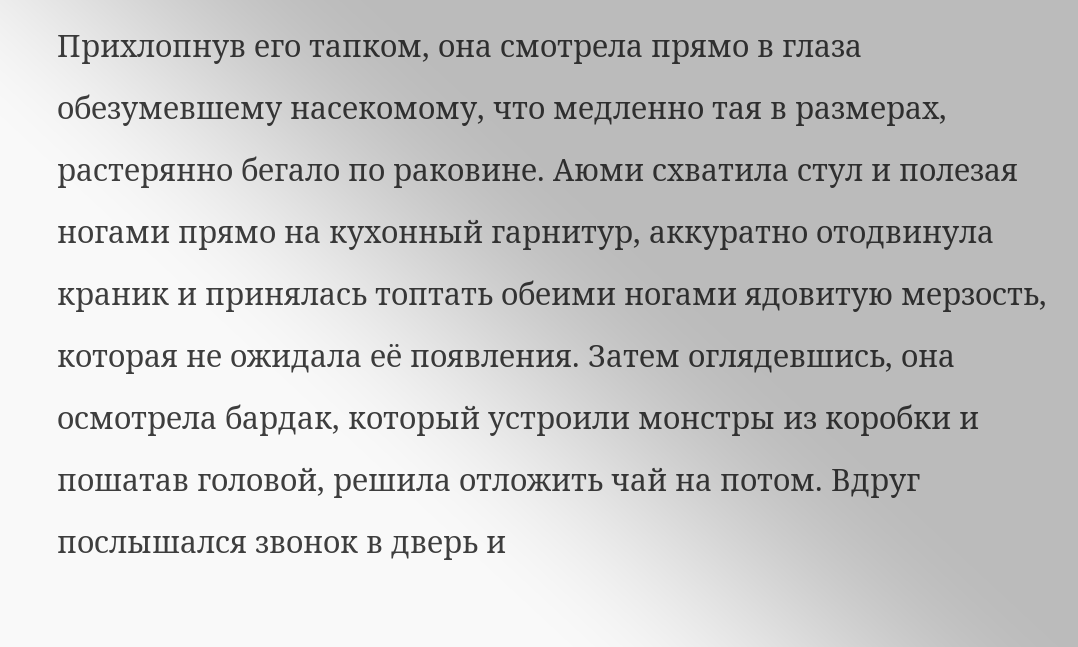Прихлопнув его тапком, она смотрела прямо в глаза обезумевшему насекомому, что медленно тая в размерах, растерянно бегало по раковине. Аюми схватила стул и полезая ногами прямо на кухонный гарнитур, аккуратно отодвинула краник и принялась топтать обеими ногами ядовитую мерзость, которая не ожидала её появления. Затем оглядевшись, она осмотрела бардак, который устроили монстры из коробки и пошатав головой, решила отложить чай на потом. Вдруг послышался звонок в дверь и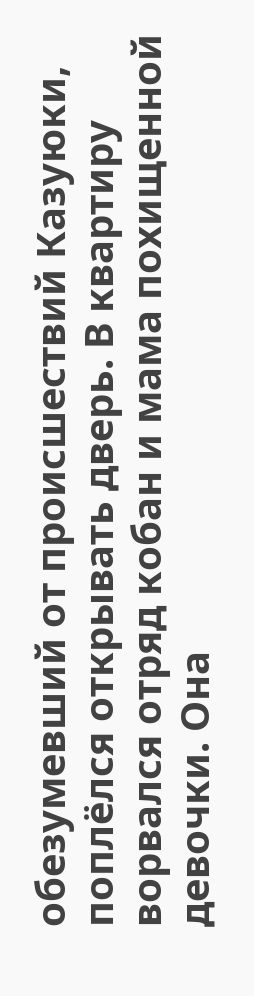обезумевший от происшествий Казуюки, поплёлся открывать дверь. В квартиру ворвался отряд кобан и мама похищенной девочки. Она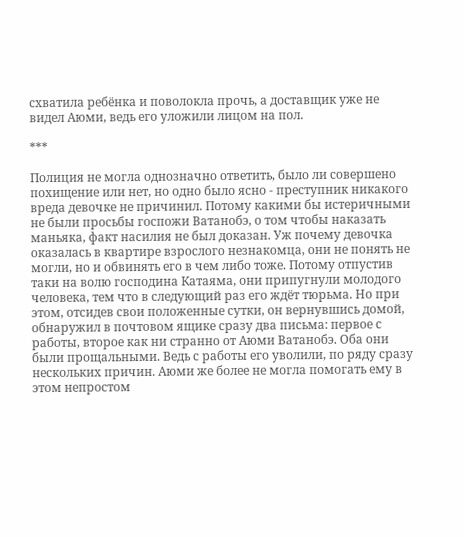схватила ребёнка и поволокла прочь, а доставщик уже не видел Аюми, ведь его уложили лицом на пол.

***

Полиция не могла однозначно ответить, было ли совершено похищение или нет, но одно было ясно - преступник никакого вреда девочке не причинил. Потому какими бы истеричными не были просьбы госпожи Ватанобэ, о том чтобы наказать маньяка, факт насилия не был доказан. Уж почему девочка оказалась в квартире взрослого незнакомца, они не понять не могли, но и обвинять его в чем либо тоже. Потому отпустив таки на волю господина Катаяма, они припугнули молодого человека, тем что в следующий раз его ждёт тюрьма. Но при этом, отсидев свои положенные сутки, он вернувшись домой, обнаружил в почтовом ящике сразу два письма: первое с работы, второе как ни странно от Аюми Ватанобэ. Оба они были прощальными. Ведь с работы его уволили, по ряду сразу нескольких причин. Аюми же более не могла помогать ему в этом непростом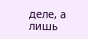деле, а лишь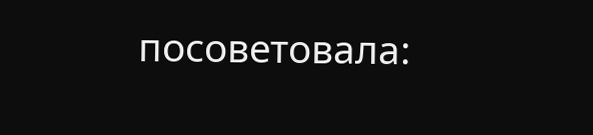посоветовала: